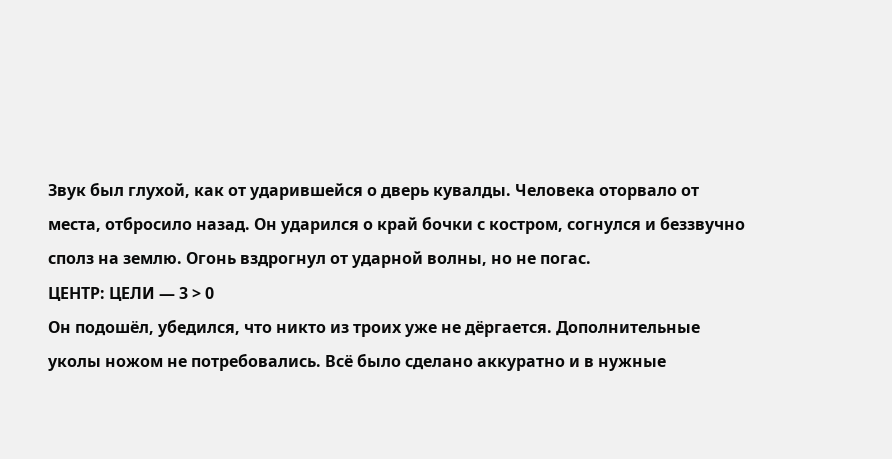Звук был глухой, как от ударившейся о дверь кувалды. Человека оторвало от места, отбросило назад. Он ударился о край бочки с костром, согнулся и беззвучно сполз на землю. Огонь вздрогнул от ударной волны, но не погас.
ЦЕНТР: ЦЕЛИ — 3 > 0
Он подошёл, убедился, что никто из троих уже не дёргается. Дополнительные уколы ножом не потребовались. Всё было сделано аккуратно и в нужные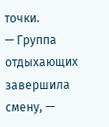точки.
— Группа отдыхающих завершила смену, —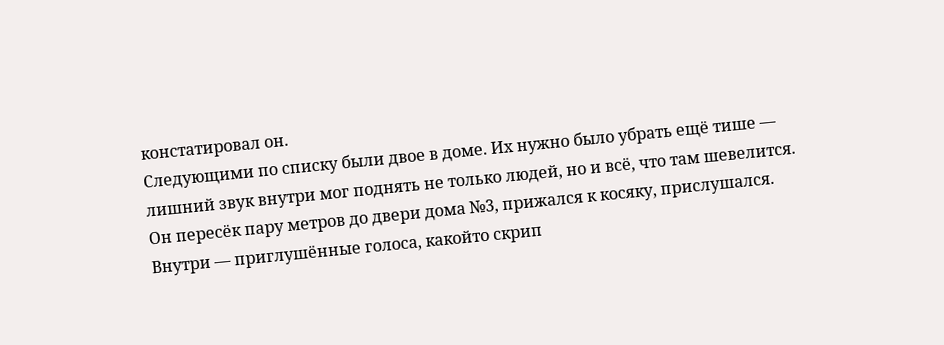констатировал он.
Следующими по списку были двое в доме. Их нужно было убрать ещё тише — лишний звук внутри мог поднять не только людей, но и всё, что там шевелится.
Он пересёк пару метров до двери дома №3, прижался к косяку, прислушался. Внутри — приглушённые голоса, какойто скрип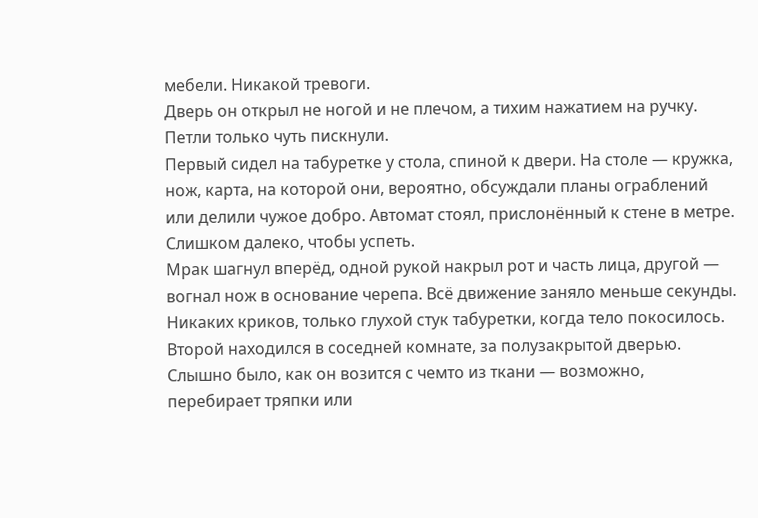мебели. Никакой тревоги.
Дверь он открыл не ногой и не плечом, а тихим нажатием на ручку. Петли только чуть пискнули.
Первый сидел на табуретке у стола, спиной к двери. На столе — кружка, нож, карта, на которой они, вероятно, обсуждали планы ограблений или делили чужое добро. Автомат стоял, прислонённый к стене в метре.
Слишком далеко, чтобы успеть.
Мрак шагнул вперёд, одной рукой накрыл рот и часть лица, другой — вогнал нож в основание черепа. Всё движение заняло меньше секунды. Никаких криков, только глухой стук табуретки, когда тело покосилось.
Второй находился в соседней комнате, за полузакрытой дверью. Слышно было, как он возится с чемто из ткани — возможно, перебирает тряпки или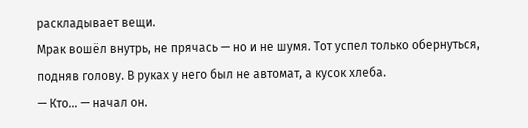раскладывает вещи.
Мрак вошёл внутрь, не прячась — но и не шумя. Тот успел только обернуться, подняв голову. В руках у него был не автомат, а кусок хлеба.
— Кто… — начал он.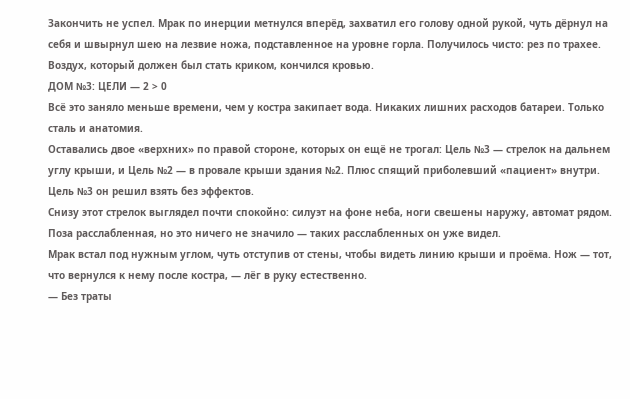Закончить не успел. Мрак по инерции метнулся вперёд, захватил его голову одной рукой, чуть дёрнул на себя и швырнул шею на лезвие ножа, подставленное на уровне горла. Получилось чисто: рез по трахее. Воздух, который должен был стать криком, кончился кровью.
ДОМ №3: ЦЕЛИ — 2 > 0
Всё это заняло меньше времени, чем у костра закипает вода. Никаких лишних расходов батареи. Только сталь и анатомия.
Оставались двое «верхних» по правой стороне, которых он ещё не трогал: Цель №3 — стрелок на дальнем углу крыши, и Цель №2 — в провале крыши здания №2. Плюс спящий приболевший «пациент» внутри.
Цель №3 он решил взять без эффектов.
Снизу этот стрелок выглядел почти спокойно: силуэт на фоне неба, ноги свешены наружу, автомат рядом. Поза расслабленная, но это ничего не значило — таких расслабленных он уже видел.
Мрак встал под нужным углом, чуть отступив от стены, чтобы видеть линию крыши и проёма. Нож — тот, что вернулся к нему после костра, — лёг в руку естественно.
— Без траты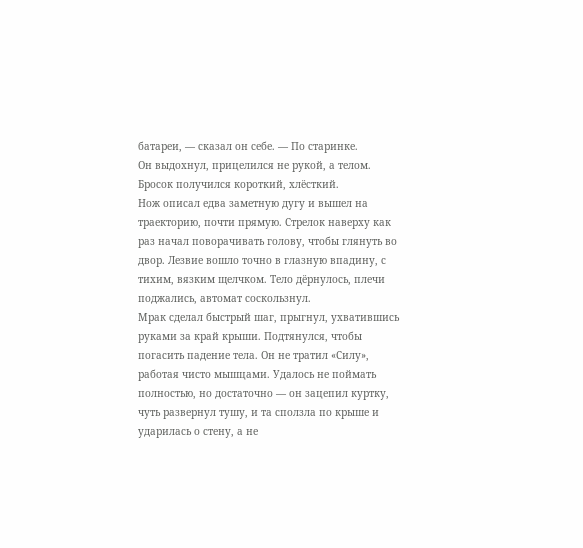батареи, — сказал он себе. — По старинке.
Он выдохнул, прицелился не рукой, а телом. Бросок получился короткий, хлёсткий.
Нож описал едва заметную дугу и вышел на траекторию, почти прямую. Стрелок наверху как раз начал поворачивать голову, чтобы глянуть во двор. Лезвие вошло точно в глазную впадину, с тихим, вязким щелчком. Тело дёрнулось, плечи поджались, автомат соскользнул.
Мрак сделал быстрый шаг, прыгнул, ухватившись руками за край крыши. Подтянулся, чтобы погасить падение тела. Он не тратил «Силу», работая чисто мышцами. Удалось не поймать полностью, но достаточно — он зацепил куртку, чуть развернул тушу, и та сползла по крыше и ударилась о стену, а не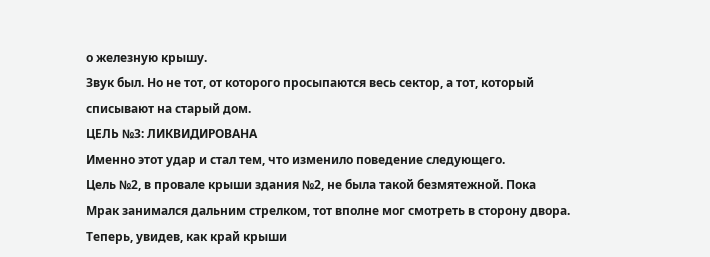о железную крышу.
Звук был. Но не тот, от которого просыпаются весь сектор, а тот, который списывают на старый дом.
ЦЕЛЬ №3: ЛИКВИДИРОВАНА
Именно этот удар и стал тем, что изменило поведение следующего.
Цель №2, в провале крыши здания №2, не была такой безмятежной. Пока Мрак занимался дальним стрелком, тот вполне мог смотреть в сторону двора. Теперь, увидев, как край крыши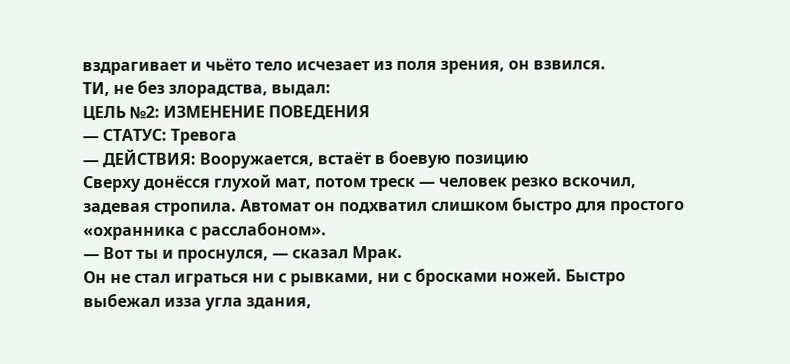вздрагивает и чьёто тело исчезает из поля зрения, он взвился.
ТИ, не без злорадства, выдал:
ЦЕЛЬ №2: ИЗМЕНЕНИЕ ПОВЕДЕНИЯ
— СТАТУС: Тревога
— ДЕЙСТВИЯ: Вооружается, встаёт в боевую позицию
Сверху донёсся глухой мат, потом треск — человек резко вскочил, задевая стропила. Автомат он подхватил слишком быстро для простого «охранника с расслабоном».
— Вот ты и проснулся, — сказал Мрак.
Он не стал играться ни с рывками, ни с бросками ножей. Быстро выбежал изза угла здания,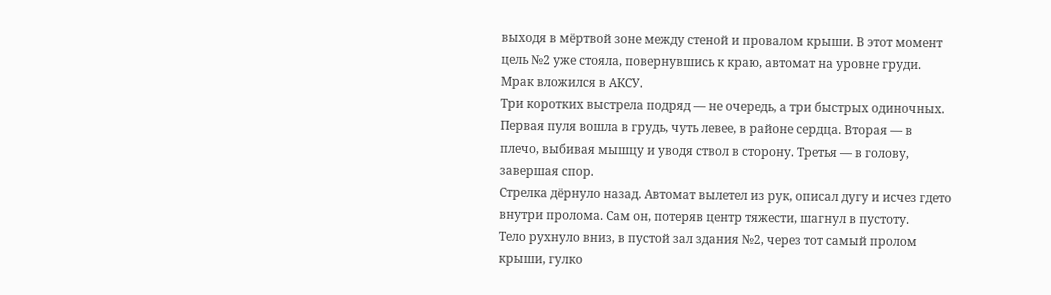выходя в мёртвой зоне между стеной и провалом крыши. В этот момент цель №2 уже стояла, повернувшись к краю, автомат на уровне груди.
Мрак вложился в АКСУ.
Три коротких выстрела подряд — не очередь, а три быстрых одиночных. Первая пуля вошла в грудь, чуть левее, в районе сердца. Вторая — в плечо, выбивая мышцу и уводя ствол в сторону. Третья — в голову, завершая спор.
Стрелка дёрнуло назад. Автомат вылетел из рук, описал дугу и исчез гдето внутри пролома. Сам он, потеряв центр тяжести, шагнул в пустоту.
Тело рухнуло вниз, в пустой зал здания №2, через тот самый пролом крыши, гулко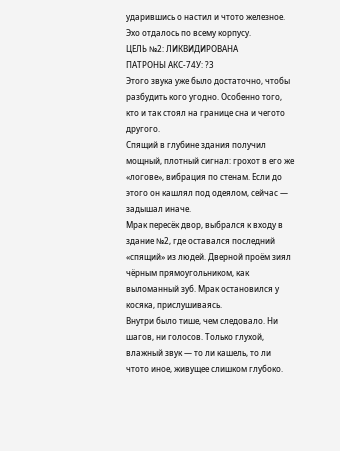ударившись о настил и чтото железное. Эхо отдалось по всему корпусу.
ЦЕЛЬ №2: ЛИКВИДИРОВАНА
ПАТРОНЫ АКС-74У: ?3
Этого звука уже было достаточно, чтобы разбудить кого угодно. Особенно того, кто и так стоял на границе сна и чегото другого.
Спящий в глубине здания получил мощный, плотный сигнал: грохот в его же «логове», вибрация по стенам. Если до этого он кашлял под одеялом, сейчас — задышал иначе.
Мрак пересёк двор, выбрался к входу в здание №2, где оставался последний «спящий» из людей. Дверной проём зиял чёрным прямоугольником, как выломанный зуб. Мрак остановился у косяка, прислушиваясь.
Внутри было тише, чем следовало. Ни шагов, ни голосов. Только глухой, влажный звук — то ли кашель, то ли чтото иное, живущее слишком глубоко.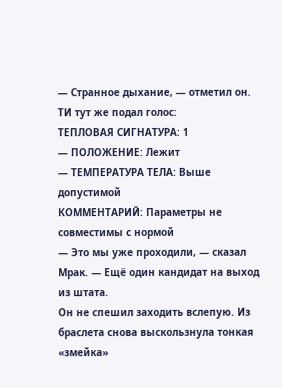— Странное дыхание, — отметил он.
ТИ тут же подал голос:
ТЕПЛОВАЯ СИГНАТУРА: 1
— ПОЛОЖЕНИЕ: Лежит
— ТЕМПЕРАТУРА ТЕЛА: Выше допустимой
КОММЕНТАРИЙ: Параметры не совместимы с нормой
— Это мы уже проходили, — сказал Мрак. — Ещё один кандидат на выход из штата.
Он не спешил заходить вслепую. Из браслета снова выскользнула тонкая «змейка»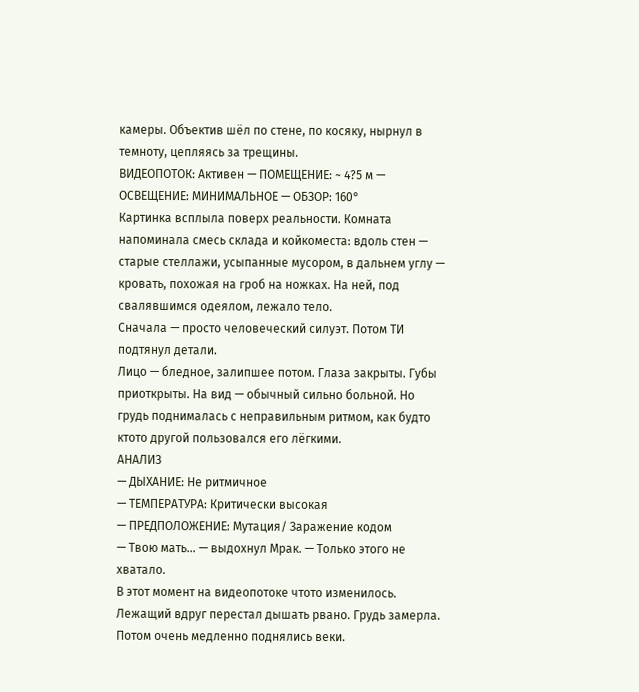камеры. Объектив шёл по стене, по косяку, нырнул в темноту, цепляясь за трещины.
ВИДЕОПОТОК: Активен — ПОМЕЩЕНИЕ: ~ 4?5 м — ОСВЕЩЕНИЕ: МИНИМАЛЬНОЕ — ОБЗОР: 160°
Картинка всплыла поверх реальности. Комната напоминала смесь склада и койкоместа: вдоль стен — старые стеллажи, усыпанные мусором, в дальнем углу — кровать, похожая на гроб на ножках. На ней, под свалявшимся одеялом, лежало тело.
Сначала — просто человеческий силуэт. Потом ТИ подтянул детали.
Лицо — бледное, залипшее потом. Глаза закрыты. Губы приоткрыты. На вид — обычный сильно больной. Но грудь поднималась с неправильным ритмом, как будто ктото другой пользовался его лёгкими.
АНАЛИЗ
— ДЫХАНИЕ: Не ритмичное
— ТЕМПЕРАТУРА: Критически высокая
— ПРЕДПОЛОЖЕНИЕ: Мутация/ Заражение кодом
— Твою мать… — выдохнул Мрак. — Только этого не хватало.
В этот момент на видеопотоке чтото изменилось. Лежащий вдруг перестал дышать рвано. Грудь замерла. Потом очень медленно поднялись веки.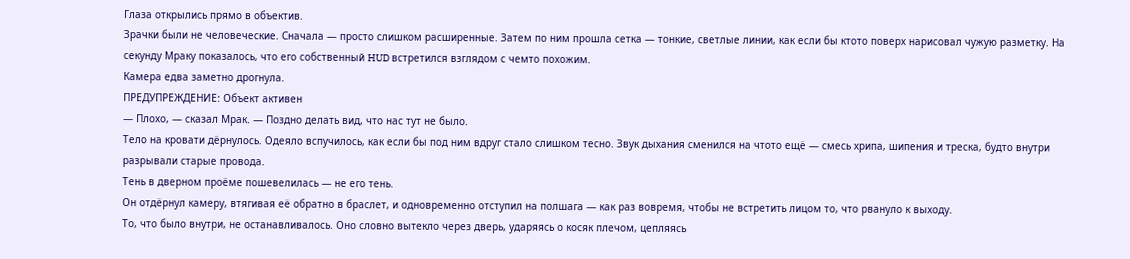Глаза открылись прямо в объектив.
Зрачки были не человеческие. Сначала — просто слишком расширенные. Затем по ним прошла сетка — тонкие, светлые линии, как если бы ктото поверх нарисовал чужую разметку. На секунду Мраку показалось, что его собственный HUD встретился взглядом с чемто похожим.
Камера едва заметно дрогнула.
ПРЕДУПРЕЖДЕНИЕ: Объект активен
— Плохо, — сказал Мрак. — Поздно делать вид, что нас тут не было.
Тело на кровати дёрнулось. Одеяло вспучилось, как если бы под ним вдруг стало слишком тесно. Звук дыхания сменился на чтото ещё — смесь хрипа, шипения и треска, будто внутри разрывали старые провода.
Тень в дверном проёме пошевелилась — не его тень.
Он отдёрнул камеру, втягивая её обратно в браслет, и одновременно отступил на полшага — как раз вовремя, чтобы не встретить лицом то, что рвануло к выходу.
То, что было внутри, не останавливалось. Оно словно вытекло через дверь, ударяясь о косяк плечом, цепляясь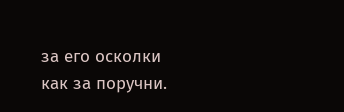за его осколки как за поручни.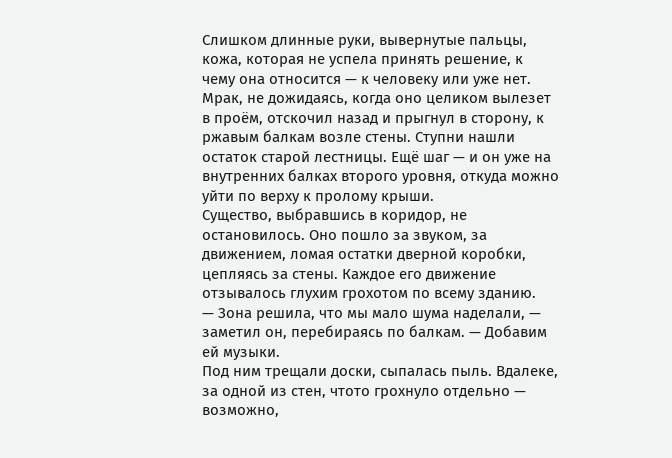Слишком длинные руки, вывернутые пальцы, кожа, которая не успела принять решение, к чему она относится — к человеку или уже нет.
Мрак, не дожидаясь, когда оно целиком вылезет в проём, отскочил назад и прыгнул в сторону, к ржавым балкам возле стены. Ступни нашли остаток старой лестницы. Ещё шаг — и он уже на внутренних балках второго уровня, откуда можно уйти по верху к пролому крыши.
Существо, выбравшись в коридор, не остановилось. Оно пошло за звуком, за движением, ломая остатки дверной коробки, цепляясь за стены. Каждое его движение отзывалось глухим грохотом по всему зданию.
— Зона решила, что мы мало шума наделали, — заметил он, перебираясь по балкам. — Добавим ей музыки.
Под ним трещали доски, сыпалась пыль. Вдалеке, за одной из стен, чтото грохнуло отдельно — возможно,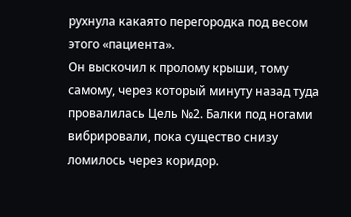рухнула какаято перегородка под весом этого «пациента».
Он выскочил к пролому крыши, тому самому, через который минуту назад туда провалилась Цель №2. Балки под ногами вибрировали, пока существо снизу ломилось через коридор.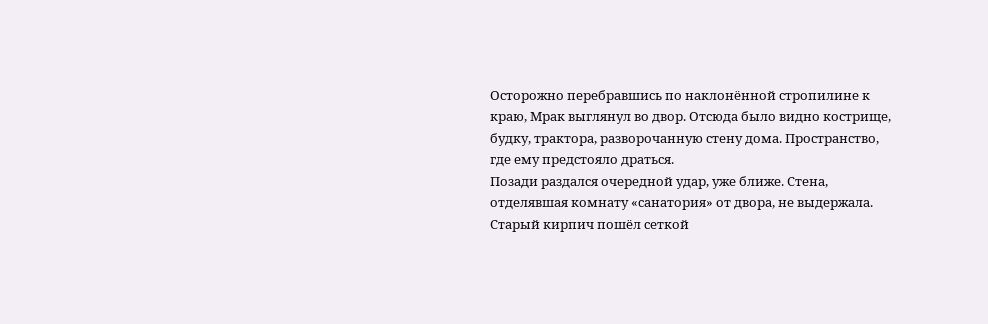Осторожно перебравшись по наклонённой стропилине к краю, Мрак выглянул во двор. Отсюда было видно кострище, будку, трактора, разворочанную стену дома. Пространство, где ему предстояло драться.
Позади раздался очередной удар, уже ближе. Стена, отделявшая комнату «санатория» от двора, не выдержала. Старый кирпич пошёл сеткой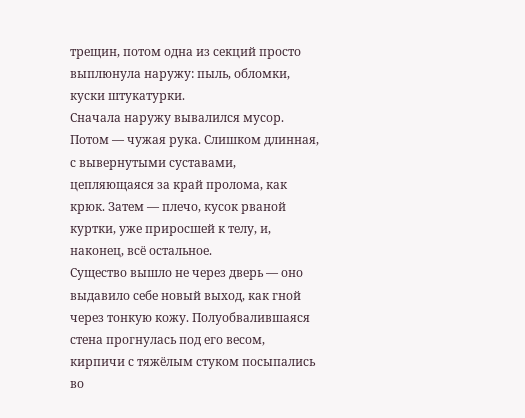трещин, потом одна из секций просто выплюнула наружу: пыль, обломки, куски штукатурки.
Сначала наружу вывалился мусор. Потом — чужая рука. Слишком длинная, с вывернутыми суставами, цепляющаяся за край пролома, как крюк. Затем — плечо, кусок рваной куртки, уже приросшей к телу, и, наконец, всё остальное.
Существо вышло не через дверь — оно выдавило себе новый выход, как гной через тонкую кожу. Полуобвалившаяся стена прогнулась под его весом, кирпичи с тяжёлым стуком посыпались во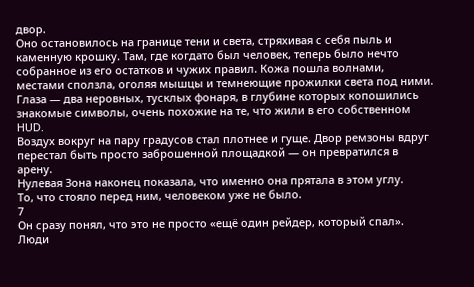двор.
Оно остановилось на границе тени и света, стряхивая с себя пыль и каменную крошку. Там, где когдато был человек, теперь было нечто собранное из его остатков и чужих правил. Кожа пошла волнами, местами сползла, оголяя мышцы и темнеющие прожилки света под ними. Глаза — два неровных, тусклых фонаря, в глубине которых копошились знакомые символы, очень похожие на те, что жили в его собственном HUD.
Воздух вокруг на пару градусов стал плотнее и гуще. Двор ремзоны вдруг перестал быть просто заброшенной площадкой — он превратился в арену.
Нулевая Зона наконец показала, что именно она прятала в этом углу.
То, что стояло перед ним, человеком уже не было.
7
Он сразу понял, что это не просто «ещё один рейдер, который спал». Люди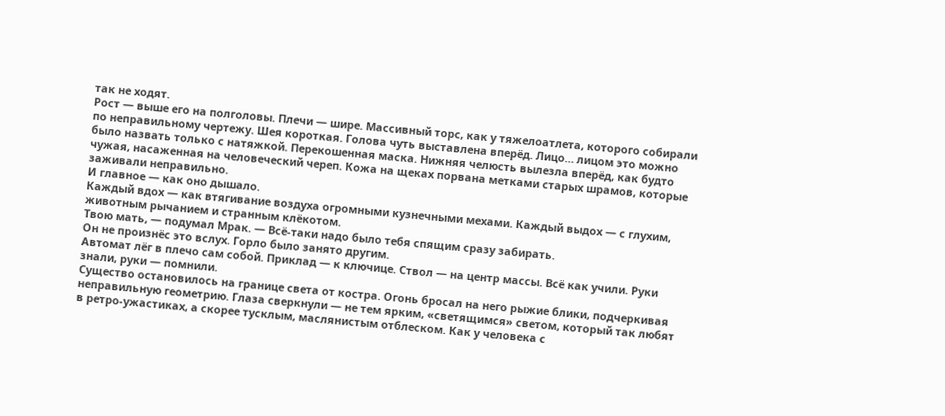так не ходят.
Рост — выше его на полголовы. Плечи — шире. Массивный торс, как у тяжелоатлета, которого собирали по неправильному чертежу. Шея короткая. Голова чуть выставлена вперёд. Лицо… лицом это можно было назвать только с натяжкой. Перекошенная маска. Нижняя челюсть вылезла вперёд, как будто чужая, насаженная на человеческий череп. Кожа на щеках порвана метками старых шрамов, которые заживали неправильно.
И главное — как оно дышало.
Каждый вдох — как втягивание воздуха огромными кузнечными мехами. Каждый выдох — с глухим, животным рычанием и странным клёкотом.
Твою мать, — подумал Мрак. — Всё-таки надо было тебя спящим сразу забирать.
Он не произнёс это вслух. Горло было занято другим.
Автомат лёг в плечо сам собой. Приклад — к ключице. Ствол — на центр массы. Всё как учили. Руки знали, руки — помнили.
Существо остановилось на границе света от костра. Огонь бросал на него рыжие блики, подчеркивая неправильную геометрию. Глаза сверкнули — не тем ярким, «светящимся» светом, который так любят в ретро-ужастиках, а скорее тусклым, маслянистым отблеском. Как у человека с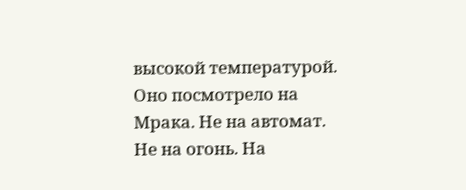высокой температурой.
Оно посмотрело на Мрака. Не на автомат. Не на огонь. На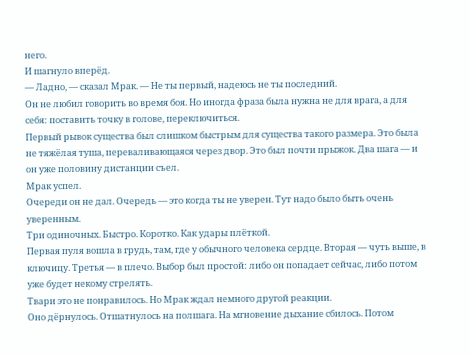него.
И шагнуло вперёд.
— Ладно, — сказал Мрак. — Не ты первый, надеюсь не ты последний.
Он не любил говорить во время боя. Но иногда фраза была нужна не для врага, а для себя: поставить точку в голове, переключиться.
Первый рывок существа был слишком быстрым для существа такого размера. Это была не тяжёлая туша, переваливающаяся через двор. Это был почти прыжок. Два шага — и он уже половину дистанции съел.
Мрак успел.
Очереди он не дал. Очередь — это когда ты не уверен. Тут надо было быть очень уверенным.
Три одиночных. Быстро. Коротко. Как удары плёткой.
Первая пуля вошла в грудь, там, где у обычного человека сердце. Вторая — чуть выше, в ключицу. Третья — в плечо. Выбор был простой: либо он попадает сейчас, либо потом уже будет некому стрелять.
Твари это не понравилось. Но Мрак ждал немного другой реакции.
Оно дёрнулось. Отшатнулось на полшага. На мгновение дыхание сбилось. Потом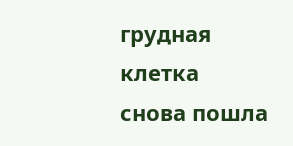грудная клетка снова пошла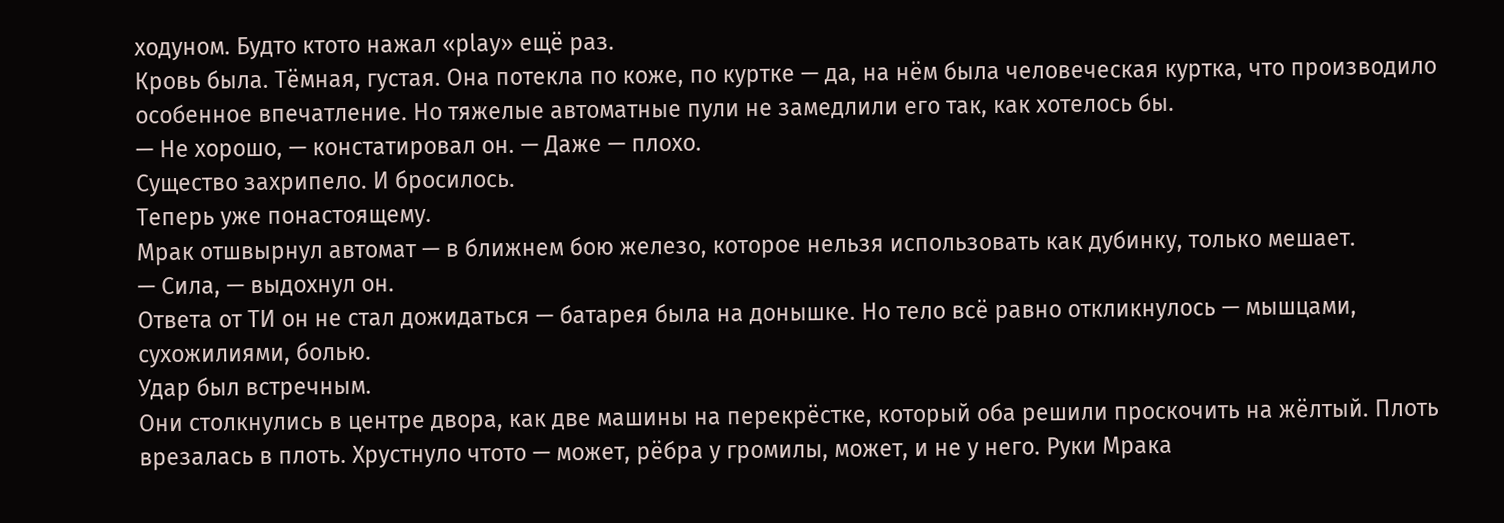ходуном. Будто ктото нажал «play» ещё раз.
Кровь была. Тёмная, густая. Она потекла по коже, по куртке — да, на нём была человеческая куртка, что производило особенное впечатление. Но тяжелые автоматные пули не замедлили его так, как хотелось бы.
— Не хорошо, — констатировал он. — Даже — плохо.
Существо захрипело. И бросилось.
Теперь уже понастоящему.
Мрак отшвырнул автомат — в ближнем бою железо, которое нельзя использовать как дубинку, только мешает.
— Сила, — выдохнул он.
Ответа от ТИ он не стал дожидаться — батарея была на донышке. Но тело всё равно откликнулось — мышцами, сухожилиями, болью.
Удар был встречным.
Они столкнулись в центре двора, как две машины на перекрёстке, который оба решили проскочить на жёлтый. Плоть врезалась в плоть. Хрустнуло чтото — может, рёбра у громилы, может, и не у него. Руки Мрака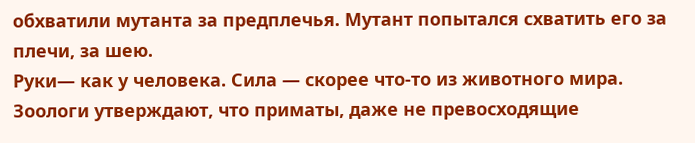обхватили мутанта за предплечья. Мутант попытался схватить его за плечи, за шею.
Руки— как у человека. Сила — скорее что-то из животного мира. Зоологи утверждают, что приматы, даже не превосходящие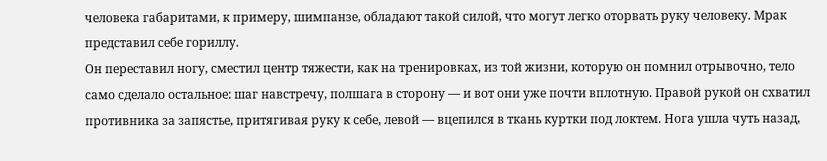человека габаритами, к примеру, шимпанзе, обладают такой силой, что могут легко оторвать руку человеку. Мрак представил себе гориллу.
Он переставил ногу, сместил центр тяжести, как на тренировках, из той жизни, которую он помнил отрывочно, тело само сделало остальное: шаг навстречу, полшага в сторону — и вот они уже почти вплотную. Правой рукой он схватил противника за запястье, притягивая руку к себе, левой — вцепился в ткань куртки под локтем. Нога ушла чуть назад,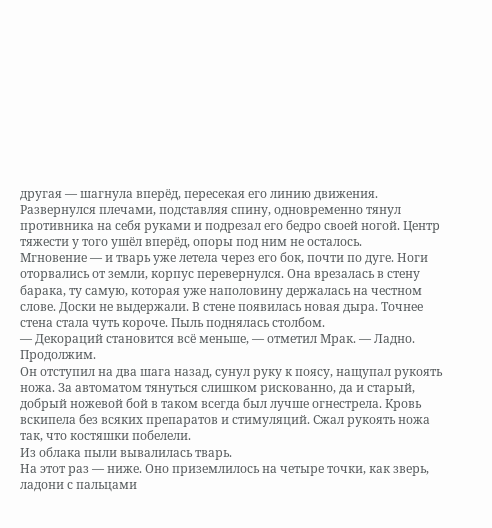другая — шагнула вперёд, пересекая его линию движения. Развернулся плечами, подставляя спину, одновременно тянул противника на себя руками и подрезал его бедро своей ногой. Центр тяжести у того ушёл вперёд, опоры под ним не осталось.
Мгновение — и тварь уже летела через его бок, почти по дуге. Ноги оторвались от земли, корпус перевернулся. Она врезалась в стену барака, ту самую, которая уже наполовину держалась на честном слове. Доски не выдержали. В стене появилась новая дыра. Точнее стена стала чуть короче. Пыль поднялась столбом.
— Декораций становится всё меньше, — отметил Мрак. — Ладно. Продолжим.
Он отступил на два шага назад, сунул руку к поясу, нащупал рукоять ножа. За автоматом тянуться слишком рискованно, да и старый, добрый ножевой бой в таком всегда был лучше огнестрела. Кровь вскипела без всяких препаратов и стимуляций. Сжал рукоять ножа так, что костяшки побелели.
Из облака пыли вывалилась тварь.
На этот раз — ниже. Оно приземлилось на четыре точки, как зверь, ладони с пальцами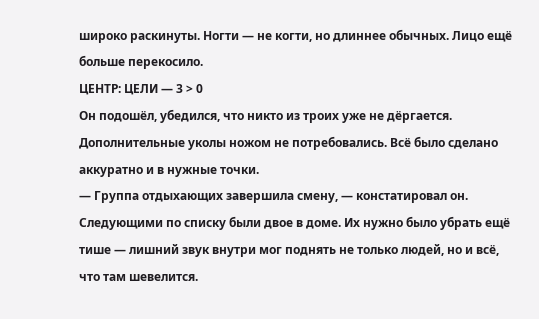широко раскинуты. Ногти — не когти, но длиннее обычных. Лицо ещё больше перекосило.
ЦЕНТР: ЦЕЛИ — 3 > 0
Он подошёл, убедился, что никто из троих уже не дёргается. Дополнительные уколы ножом не потребовались. Всё было сделано аккуратно и в нужные точки.
— Группа отдыхающих завершила смену, — констатировал он.
Следующими по списку были двое в доме. Их нужно было убрать ещё тише — лишний звук внутри мог поднять не только людей, но и всё, что там шевелится.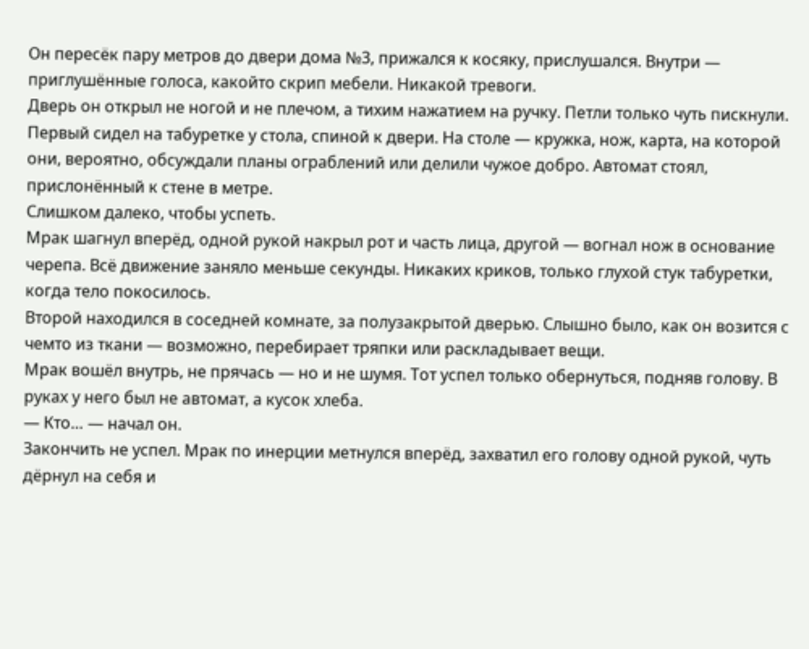Он пересёк пару метров до двери дома №3, прижался к косяку, прислушался. Внутри — приглушённые голоса, какойто скрип мебели. Никакой тревоги.
Дверь он открыл не ногой и не плечом, а тихим нажатием на ручку. Петли только чуть пискнули.
Первый сидел на табуретке у стола, спиной к двери. На столе — кружка, нож, карта, на которой они, вероятно, обсуждали планы ограблений или делили чужое добро. Автомат стоял, прислонённый к стене в метре.
Слишком далеко, чтобы успеть.
Мрак шагнул вперёд, одной рукой накрыл рот и часть лица, другой — вогнал нож в основание черепа. Всё движение заняло меньше секунды. Никаких криков, только глухой стук табуретки, когда тело покосилось.
Второй находился в соседней комнате, за полузакрытой дверью. Слышно было, как он возится с чемто из ткани — возможно, перебирает тряпки или раскладывает вещи.
Мрак вошёл внутрь, не прячась — но и не шумя. Тот успел только обернуться, подняв голову. В руках у него был не автомат, а кусок хлеба.
— Кто… — начал он.
Закончить не успел. Мрак по инерции метнулся вперёд, захватил его голову одной рукой, чуть дёрнул на себя и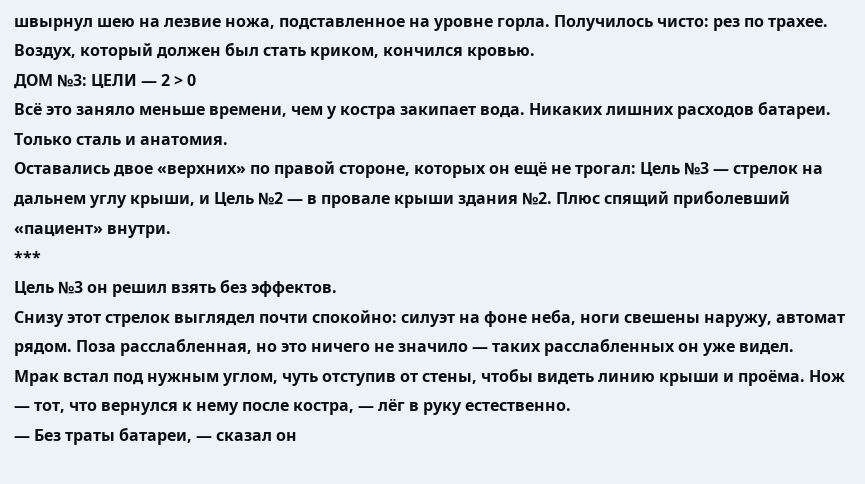швырнул шею на лезвие ножа, подставленное на уровне горла. Получилось чисто: рез по трахее. Воздух, который должен был стать криком, кончился кровью.
ДОМ №3: ЦЕЛИ — 2 > 0
Всё это заняло меньше времени, чем у костра закипает вода. Никаких лишних расходов батареи. Только сталь и анатомия.
Оставались двое «верхних» по правой стороне, которых он ещё не трогал: Цель №3 — стрелок на дальнем углу крыши, и Цель №2 — в провале крыши здания №2. Плюс спящий приболевший «пациент» внутри.
***
Цель №3 он решил взять без эффектов.
Снизу этот стрелок выглядел почти спокойно: силуэт на фоне неба, ноги свешены наружу, автомат рядом. Поза расслабленная, но это ничего не значило — таких расслабленных он уже видел.
Мрак встал под нужным углом, чуть отступив от стены, чтобы видеть линию крыши и проёма. Нож — тот, что вернулся к нему после костра, — лёг в руку естественно.
— Без траты батареи, — сказал он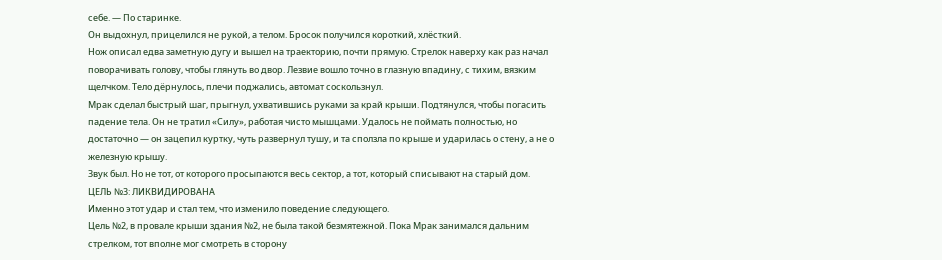себе. — По старинке.
Он выдохнул, прицелился не рукой, а телом. Бросок получился короткий, хлёсткий.
Нож описал едва заметную дугу и вышел на траекторию, почти прямую. Стрелок наверху как раз начал поворачивать голову, чтобы глянуть во двор. Лезвие вошло точно в глазную впадину, с тихим, вязким щелчком. Тело дёрнулось, плечи поджались, автомат соскользнул.
Мрак сделал быстрый шаг, прыгнул, ухватившись руками за край крыши. Подтянулся, чтобы погасить падение тела. Он не тратил «Силу», работая чисто мышцами. Удалось не поймать полностью, но достаточно — он зацепил куртку, чуть развернул тушу, и та сползла по крыше и ударилась о стену, а не о железную крышу.
Звук был. Но не тот, от которого просыпаются весь сектор, а тот, который списывают на старый дом.
ЦЕЛЬ №3: ЛИКВИДИРОВАНА
Именно этот удар и стал тем, что изменило поведение следующего.
Цель №2, в провале крыши здания №2, не была такой безмятежной. Пока Мрак занимался дальним стрелком, тот вполне мог смотреть в сторону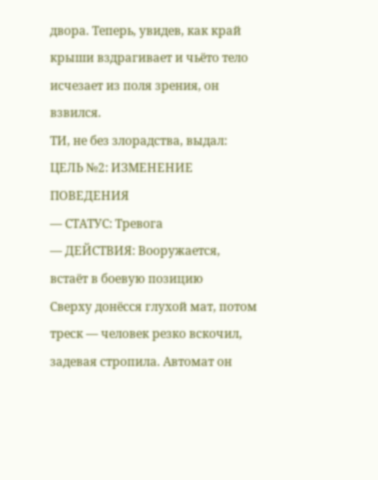двора. Теперь, увидев, как край крыши вздрагивает и чьёто тело исчезает из поля зрения, он взвился.
ТИ, не без злорадства, выдал:
ЦЕЛЬ №2: ИЗМЕНЕНИЕ ПОВЕДЕНИЯ
— СТАТУС: Тревога
— ДЕЙСТВИЯ: Вооружается, встаёт в боевую позицию
Сверху донёсся глухой мат, потом треск — человек резко вскочил, задевая стропила. Автомат он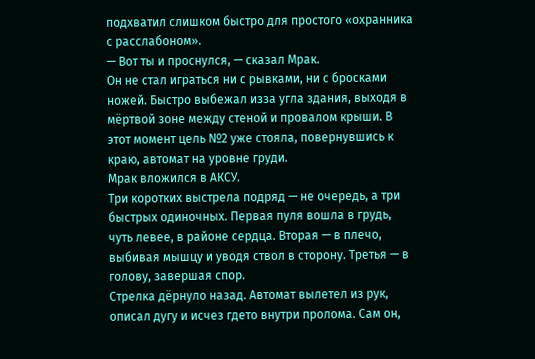подхватил слишком быстро для простого «охранника с расслабоном».
— Вот ты и проснулся, — сказал Мрак.
Он не стал играться ни с рывками, ни с бросками ножей. Быстро выбежал изза угла здания, выходя в мёртвой зоне между стеной и провалом крыши. В этот момент цель №2 уже стояла, повернувшись к краю, автомат на уровне груди.
Мрак вложился в АКСУ.
Три коротких выстрела подряд — не очередь, а три быстрых одиночных. Первая пуля вошла в грудь, чуть левее, в районе сердца. Вторая — в плечо, выбивая мышцу и уводя ствол в сторону. Третья — в голову, завершая спор.
Стрелка дёрнуло назад. Автомат вылетел из рук, описал дугу и исчез гдето внутри пролома. Сам он,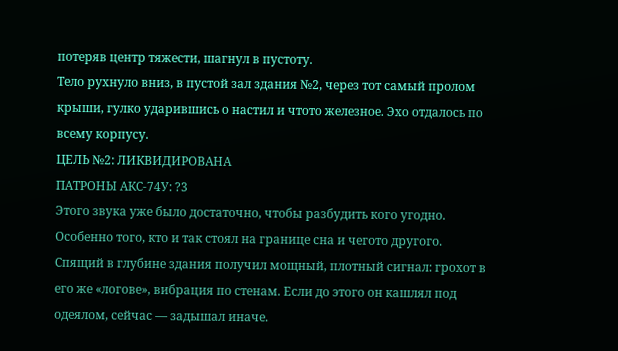потеряв центр тяжести, шагнул в пустоту.
Тело рухнуло вниз, в пустой зал здания №2, через тот самый пролом крыши, гулко ударившись о настил и чтото железное. Эхо отдалось по всему корпусу.
ЦЕЛЬ №2: ЛИКВИДИРОВАНА
ПАТРОНЫ АКС-74У: ?3
Этого звука уже было достаточно, чтобы разбудить кого угодно. Особенно того, кто и так стоял на границе сна и чегото другого.
Спящий в глубине здания получил мощный, плотный сигнал: грохот в его же «логове», вибрация по стенам. Если до этого он кашлял под одеялом, сейчас — задышал иначе.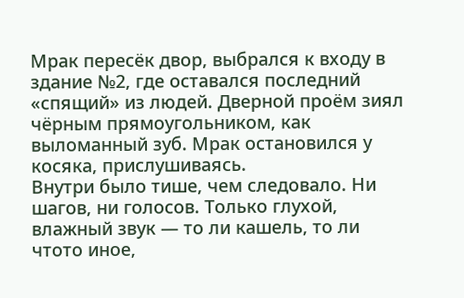Мрак пересёк двор, выбрался к входу в здание №2, где оставался последний «спящий» из людей. Дверной проём зиял чёрным прямоугольником, как выломанный зуб. Мрак остановился у косяка, прислушиваясь.
Внутри было тише, чем следовало. Ни шагов, ни голосов. Только глухой, влажный звук — то ли кашель, то ли чтото иное,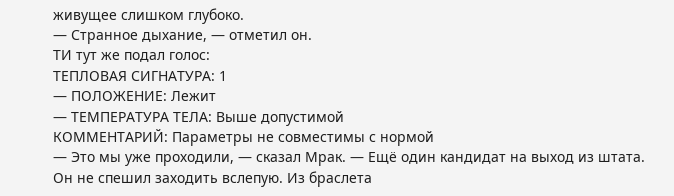живущее слишком глубоко.
— Странное дыхание, — отметил он.
ТИ тут же подал голос:
ТЕПЛОВАЯ СИГНАТУРА: 1
— ПОЛОЖЕНИЕ: Лежит
— ТЕМПЕРАТУРА ТЕЛА: Выше допустимой
КОММЕНТАРИЙ: Параметры не совместимы с нормой
— Это мы уже проходили, — сказал Мрак. — Ещё один кандидат на выход из штата.
Он не спешил заходить вслепую. Из браслета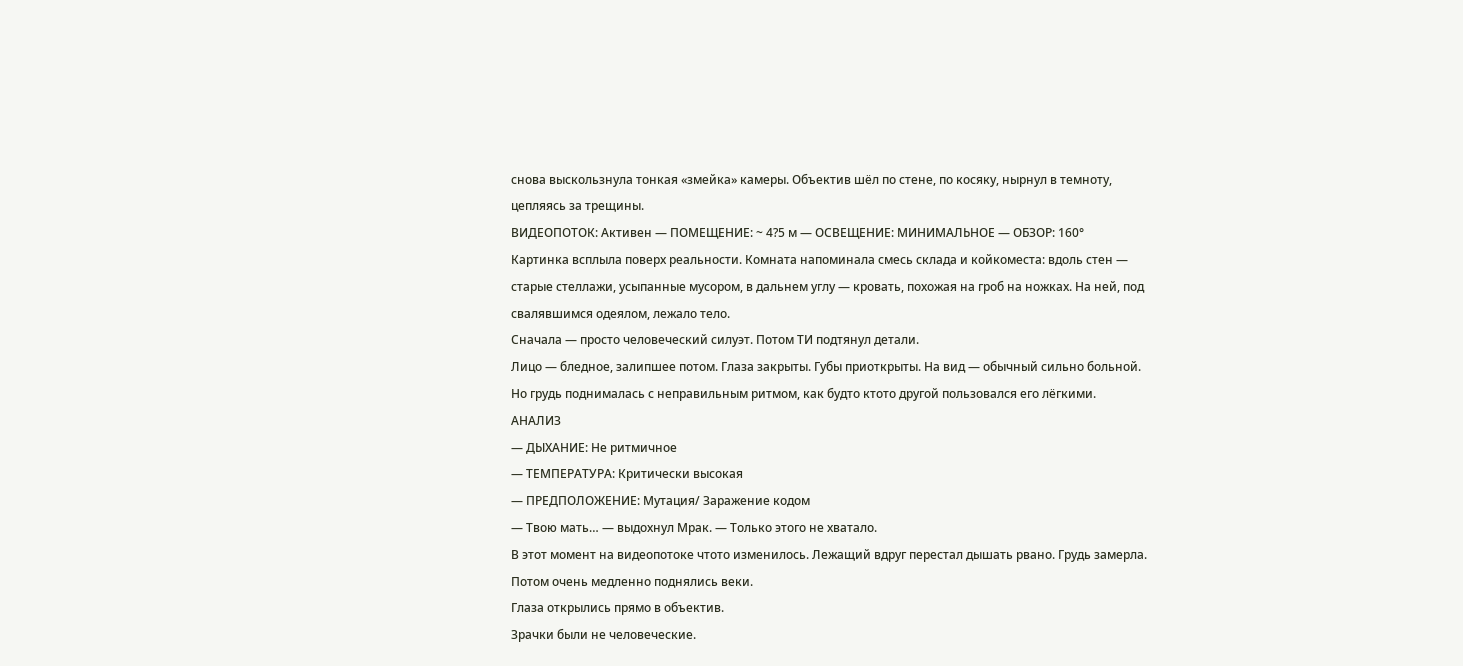снова выскользнула тонкая «змейка» камеры. Объектив шёл по стене, по косяку, нырнул в темноту, цепляясь за трещины.
ВИДЕОПОТОК: Активен — ПОМЕЩЕНИЕ: ~ 4?5 м — ОСВЕЩЕНИЕ: МИНИМАЛЬНОЕ — ОБЗОР: 160°
Картинка всплыла поверх реальности. Комната напоминала смесь склада и койкоместа: вдоль стен — старые стеллажи, усыпанные мусором, в дальнем углу — кровать, похожая на гроб на ножках. На ней, под свалявшимся одеялом, лежало тело.
Сначала — просто человеческий силуэт. Потом ТИ подтянул детали.
Лицо — бледное, залипшее потом. Глаза закрыты. Губы приоткрыты. На вид — обычный сильно больной. Но грудь поднималась с неправильным ритмом, как будто ктото другой пользовался его лёгкими.
АНАЛИЗ
— ДЫХАНИЕ: Не ритмичное
— ТЕМПЕРАТУРА: Критически высокая
— ПРЕДПОЛОЖЕНИЕ: Мутация/ Заражение кодом
— Твою мать… — выдохнул Мрак. — Только этого не хватало.
В этот момент на видеопотоке чтото изменилось. Лежащий вдруг перестал дышать рвано. Грудь замерла. Потом очень медленно поднялись веки.
Глаза открылись прямо в объектив.
Зрачки были не человеческие.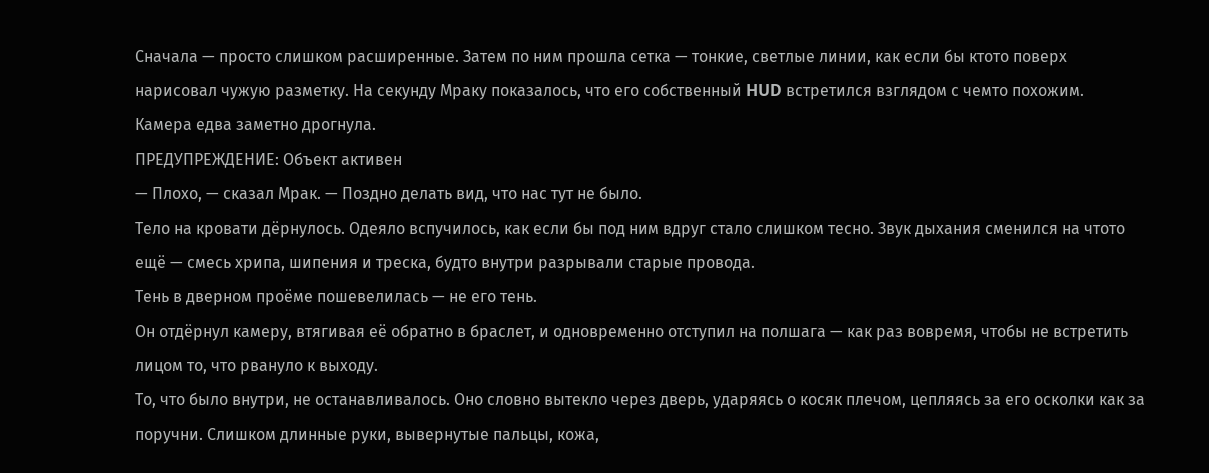Сначала — просто слишком расширенные. Затем по ним прошла сетка — тонкие, светлые линии, как если бы ктото поверх нарисовал чужую разметку. На секунду Мраку показалось, что его собственный HUD встретился взглядом с чемто похожим.
Камера едва заметно дрогнула.
ПРЕДУПРЕЖДЕНИЕ: Объект активен
— Плохо, — сказал Мрак. — Поздно делать вид, что нас тут не было.
Тело на кровати дёрнулось. Одеяло вспучилось, как если бы под ним вдруг стало слишком тесно. Звук дыхания сменился на чтото ещё — смесь хрипа, шипения и треска, будто внутри разрывали старые провода.
Тень в дверном проёме пошевелилась — не его тень.
Он отдёрнул камеру, втягивая её обратно в браслет, и одновременно отступил на полшага — как раз вовремя, чтобы не встретить лицом то, что рвануло к выходу.
То, что было внутри, не останавливалось. Оно словно вытекло через дверь, ударяясь о косяк плечом, цепляясь за его осколки как за поручни. Слишком длинные руки, вывернутые пальцы, кожа,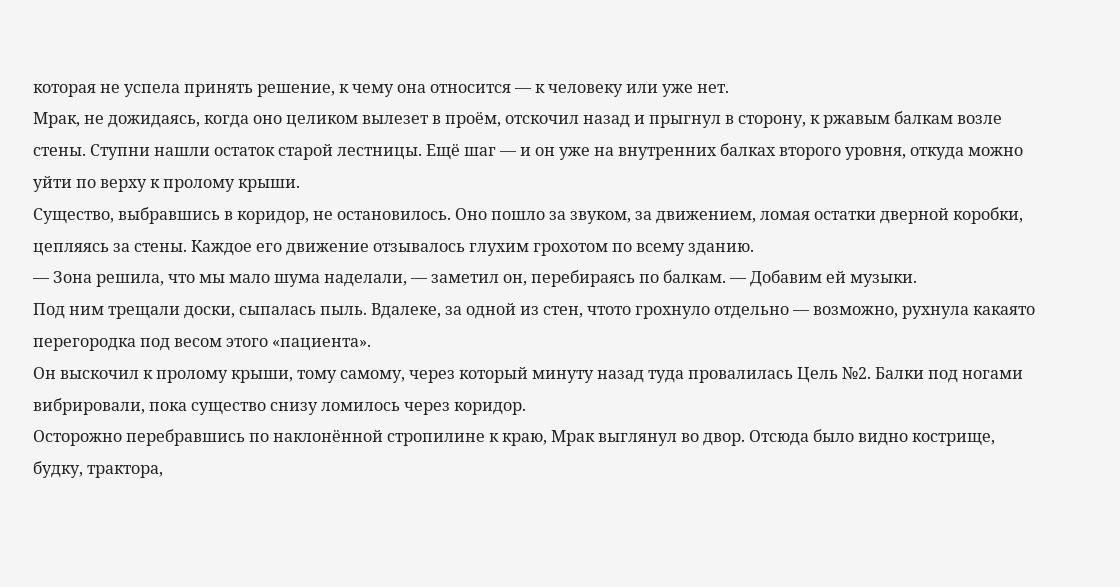которая не успела принять решение, к чему она относится — к человеку или уже нет.
Мрак, не дожидаясь, когда оно целиком вылезет в проём, отскочил назад и прыгнул в сторону, к ржавым балкам возле стены. Ступни нашли остаток старой лестницы. Ещё шаг — и он уже на внутренних балках второго уровня, откуда можно уйти по верху к пролому крыши.
Существо, выбравшись в коридор, не остановилось. Оно пошло за звуком, за движением, ломая остатки дверной коробки, цепляясь за стены. Каждое его движение отзывалось глухим грохотом по всему зданию.
— Зона решила, что мы мало шума наделали, — заметил он, перебираясь по балкам. — Добавим ей музыки.
Под ним трещали доски, сыпалась пыль. Вдалеке, за одной из стен, чтото грохнуло отдельно — возможно, рухнула какаято перегородка под весом этого «пациента».
Он выскочил к пролому крыши, тому самому, через который минуту назад туда провалилась Цель №2. Балки под ногами вибрировали, пока существо снизу ломилось через коридор.
Осторожно перебравшись по наклонённой стропилине к краю, Мрак выглянул во двор. Отсюда было видно кострище, будку, трактора,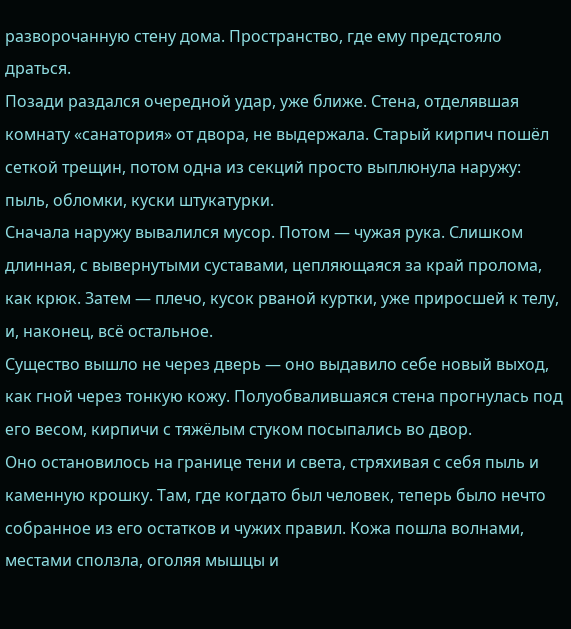разворочанную стену дома. Пространство, где ему предстояло драться.
Позади раздался очередной удар, уже ближе. Стена, отделявшая комнату «санатория» от двора, не выдержала. Старый кирпич пошёл сеткой трещин, потом одна из секций просто выплюнула наружу: пыль, обломки, куски штукатурки.
Сначала наружу вывалился мусор. Потом — чужая рука. Слишком длинная, с вывернутыми суставами, цепляющаяся за край пролома, как крюк. Затем — плечо, кусок рваной куртки, уже приросшей к телу, и, наконец, всё остальное.
Существо вышло не через дверь — оно выдавило себе новый выход, как гной через тонкую кожу. Полуобвалившаяся стена прогнулась под его весом, кирпичи с тяжёлым стуком посыпались во двор.
Оно остановилось на границе тени и света, стряхивая с себя пыль и каменную крошку. Там, где когдато был человек, теперь было нечто собранное из его остатков и чужих правил. Кожа пошла волнами, местами сползла, оголяя мышцы и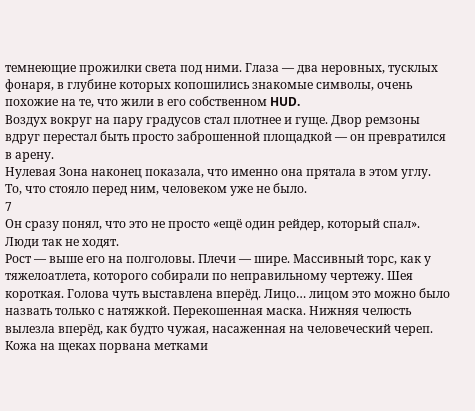темнеющие прожилки света под ними. Глаза — два неровных, тусклых фонаря, в глубине которых копошились знакомые символы, очень похожие на те, что жили в его собственном HUD.
Воздух вокруг на пару градусов стал плотнее и гуще. Двор ремзоны вдруг перестал быть просто заброшенной площадкой — он превратился в арену.
Нулевая Зона наконец показала, что именно она прятала в этом углу.
То, что стояло перед ним, человеком уже не было.
7
Он сразу понял, что это не просто «ещё один рейдер, который спал». Люди так не ходят.
Рост — выше его на полголовы. Плечи — шире. Массивный торс, как у тяжелоатлета, которого собирали по неправильному чертежу. Шея короткая. Голова чуть выставлена вперёд. Лицо… лицом это можно было назвать только с натяжкой. Перекошенная маска. Нижняя челюсть вылезла вперёд, как будто чужая, насаженная на человеческий череп. Кожа на щеках порвана метками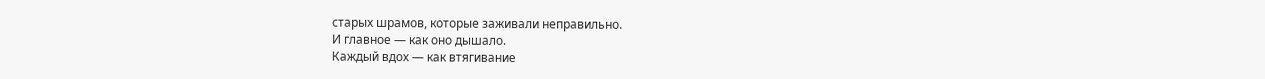старых шрамов, которые заживали неправильно.
И главное — как оно дышало.
Каждый вдох — как втягивание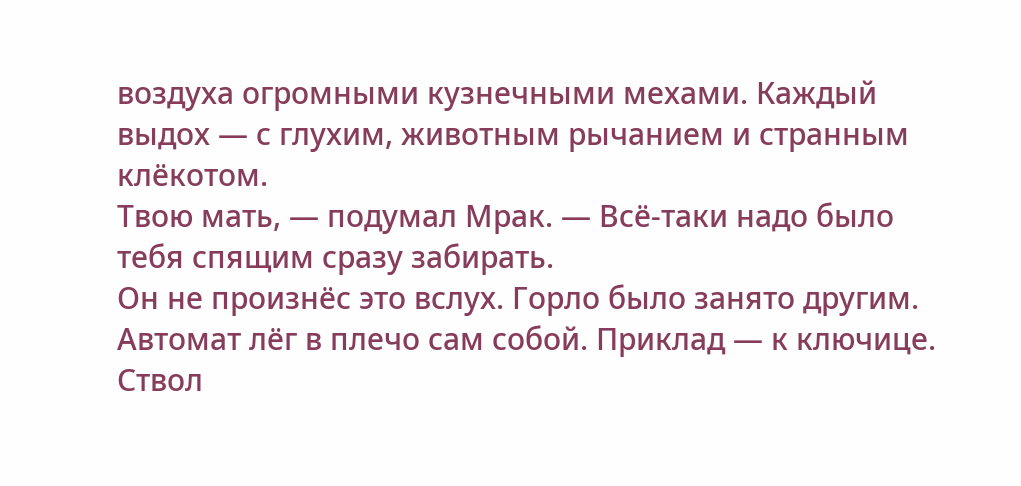воздуха огромными кузнечными мехами. Каждый выдох — с глухим, животным рычанием и странным клёкотом.
Твою мать, — подумал Мрак. — Всё-таки надо было тебя спящим сразу забирать.
Он не произнёс это вслух. Горло было занято другим.
Автомат лёг в плечо сам собой. Приклад — к ключице. Ствол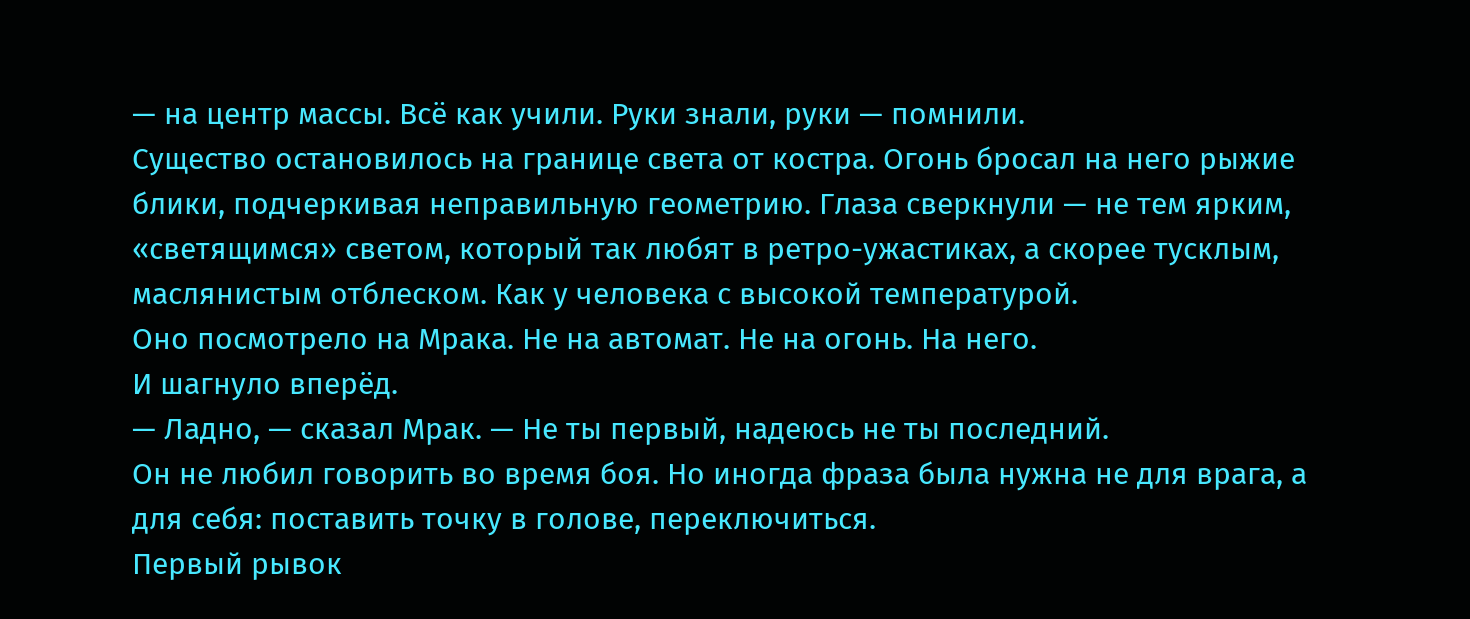— на центр массы. Всё как учили. Руки знали, руки — помнили.
Существо остановилось на границе света от костра. Огонь бросал на него рыжие блики, подчеркивая неправильную геометрию. Глаза сверкнули — не тем ярким, «светящимся» светом, который так любят в ретро-ужастиках, а скорее тусклым, маслянистым отблеском. Как у человека с высокой температурой.
Оно посмотрело на Мрака. Не на автомат. Не на огонь. На него.
И шагнуло вперёд.
— Ладно, — сказал Мрак. — Не ты первый, надеюсь не ты последний.
Он не любил говорить во время боя. Но иногда фраза была нужна не для врага, а для себя: поставить точку в голове, переключиться.
Первый рывок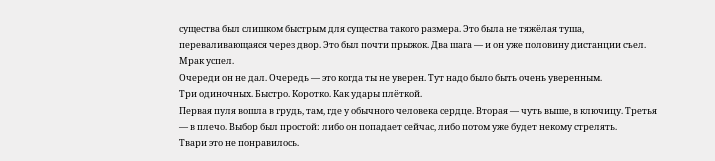существа был слишком быстрым для существа такого размера. Это была не тяжёлая туша, переваливающаяся через двор. Это был почти прыжок. Два шага — и он уже половину дистанции съел.
Мрак успел.
Очереди он не дал. Очередь — это когда ты не уверен. Тут надо было быть очень уверенным.
Три одиночных. Быстро. Коротко. Как удары плёткой.
Первая пуля вошла в грудь, там, где у обычного человека сердце. Вторая — чуть выше, в ключицу. Третья — в плечо. Выбор был простой: либо он попадает сейчас, либо потом уже будет некому стрелять.
Твари это не понравилось.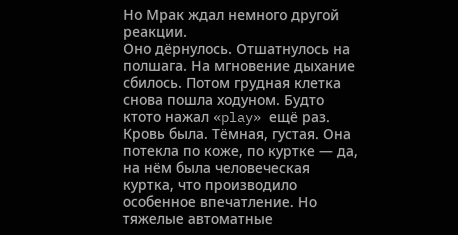Но Мрак ждал немного другой реакции.
Оно дёрнулось. Отшатнулось на полшага. На мгновение дыхание сбилось. Потом грудная клетка снова пошла ходуном. Будто ктото нажал «play» ещё раз.
Кровь была. Тёмная, густая. Она потекла по коже, по куртке — да, на нём была человеческая куртка, что производило особенное впечатление. Но тяжелые автоматные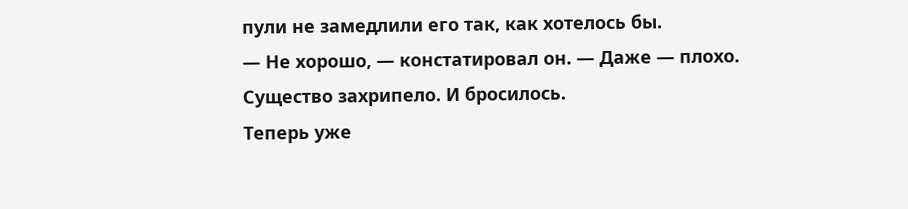пули не замедлили его так, как хотелось бы.
— Не хорошо, — констатировал он. — Даже — плохо.
Существо захрипело. И бросилось.
Теперь уже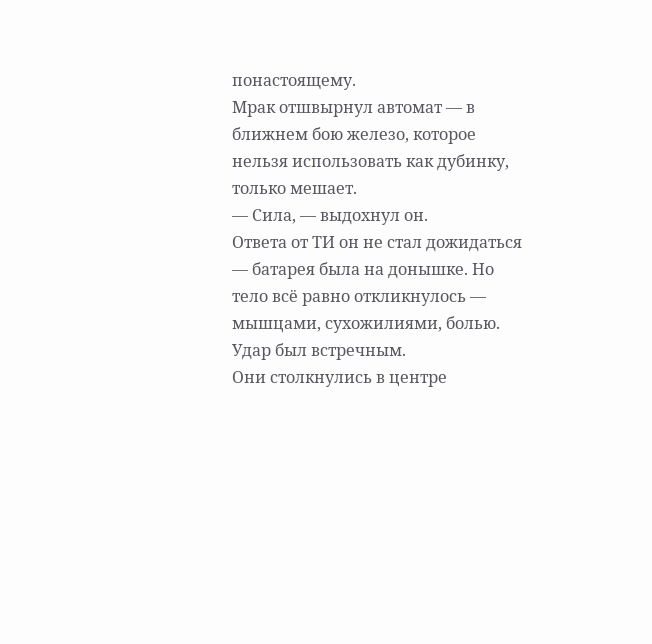понастоящему.
Мрак отшвырнул автомат — в ближнем бою железо, которое нельзя использовать как дубинку, только мешает.
— Сила, — выдохнул он.
Ответа от ТИ он не стал дожидаться — батарея была на донышке. Но тело всё равно откликнулось — мышцами, сухожилиями, болью.
Удар был встречным.
Они столкнулись в центре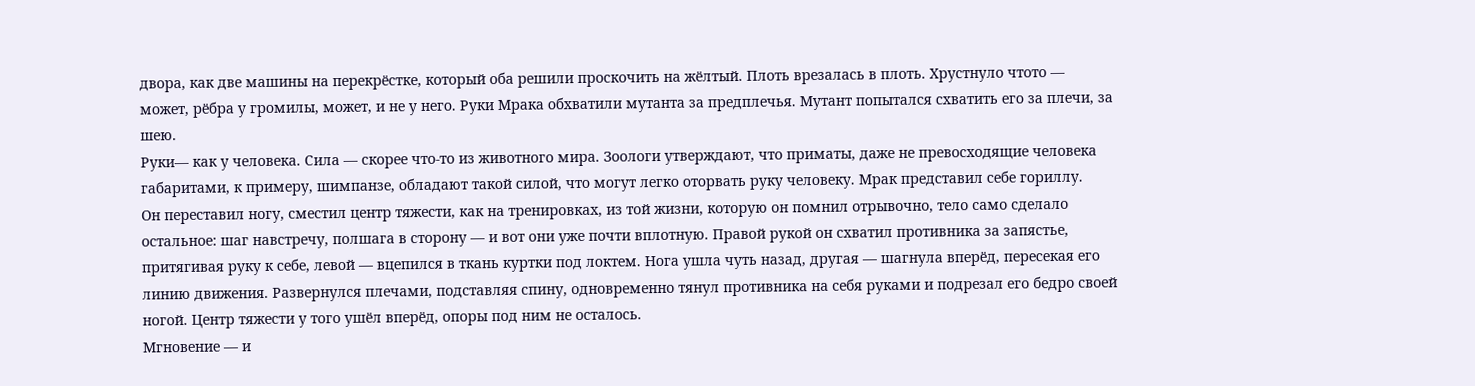двора, как две машины на перекрёстке, который оба решили проскочить на жёлтый. Плоть врезалась в плоть. Хрустнуло чтото — может, рёбра у громилы, может, и не у него. Руки Мрака обхватили мутанта за предплечья. Мутант попытался схватить его за плечи, за шею.
Руки— как у человека. Сила — скорее что-то из животного мира. Зоологи утверждают, что приматы, даже не превосходящие человека габаритами, к примеру, шимпанзе, обладают такой силой, что могут легко оторвать руку человеку. Мрак представил себе гориллу.
Он переставил ногу, сместил центр тяжести, как на тренировках, из той жизни, которую он помнил отрывочно, тело само сделало остальное: шаг навстречу, полшага в сторону — и вот они уже почти вплотную. Правой рукой он схватил противника за запястье, притягивая руку к себе, левой — вцепился в ткань куртки под локтем. Нога ушла чуть назад, другая — шагнула вперёд, пересекая его линию движения. Развернулся плечами, подставляя спину, одновременно тянул противника на себя руками и подрезал его бедро своей ногой. Центр тяжести у того ушёл вперёд, опоры под ним не осталось.
Мгновение — и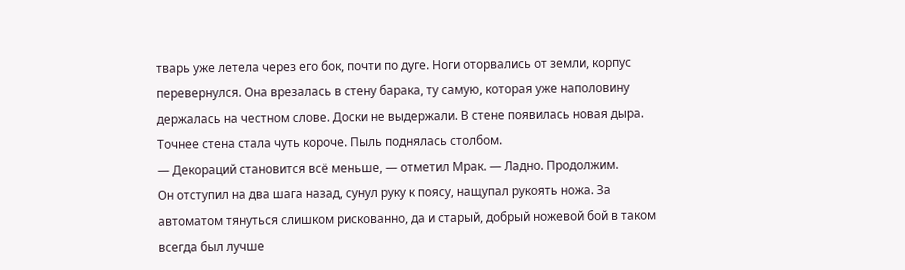тварь уже летела через его бок, почти по дуге. Ноги оторвались от земли, корпус перевернулся. Она врезалась в стену барака, ту самую, которая уже наполовину держалась на честном слове. Доски не выдержали. В стене появилась новая дыра. Точнее стена стала чуть короче. Пыль поднялась столбом.
— Декораций становится всё меньше, — отметил Мрак. — Ладно. Продолжим.
Он отступил на два шага назад, сунул руку к поясу, нащупал рукоять ножа. За автоматом тянуться слишком рискованно, да и старый, добрый ножевой бой в таком всегда был лучше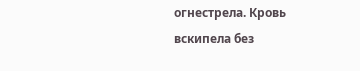огнестрела. Кровь вскипела без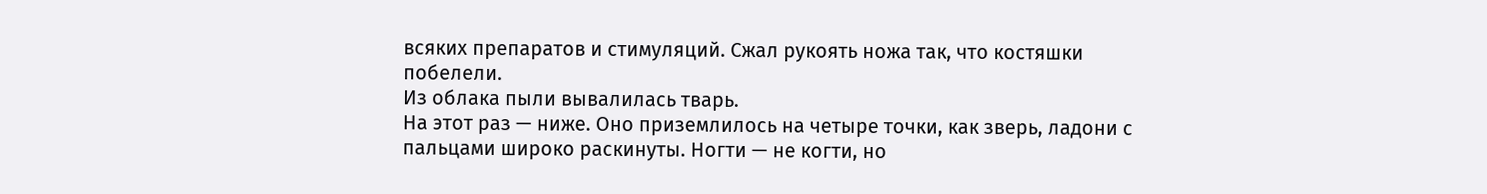всяких препаратов и стимуляций. Сжал рукоять ножа так, что костяшки побелели.
Из облака пыли вывалилась тварь.
На этот раз — ниже. Оно приземлилось на четыре точки, как зверь, ладони с пальцами широко раскинуты. Ногти — не когти, но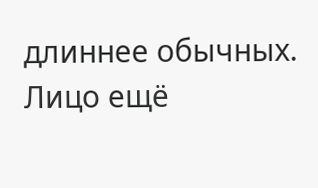длиннее обычных. Лицо ещё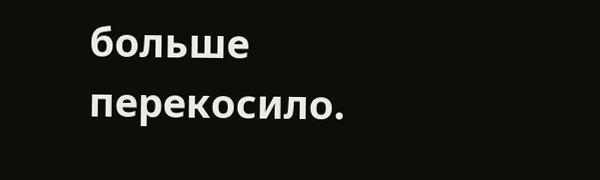больше перекосило.